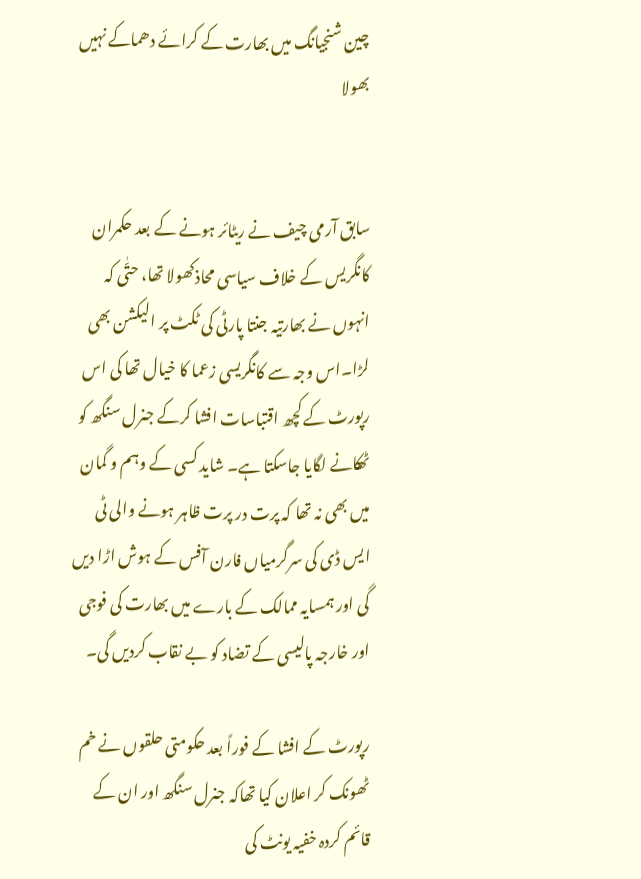چین شنجیانگ میں بھارت کے کرائے دھماکے نہیں بھولا


سابق آرمی چیف نے ریٹائر ہونے کے بعد حکمران کانگریس کے خلاف سیاسی محاذکھولا تھا، حتّٰی کہ انہوں نے بھارتیہ جنتا پارٹی کی ٹکٹ پر الیکشن بھی لڑا۔اس وجہ سے کانگریسی زعما کا خیال تھا کی اس رپورٹ کے کچھ اقتباسات افشا کرکے جنرل سنگھ کو ٹھکانے لگایا جاسکتا ہے۔ شاید کسی کے وہم و گمان میں بھی نہ تھا کہ پرت در پرت ظاہر ہونے والی ٹی ایس ڈی کی سرگرمیاں فارن آفس کے ہوش اڑا دیں گی اور ہمسایہ ممالک کے بارے میں بھارت کی فوجی اور خارجہ پالیسی کے تضاد کو بے نقاب کردیں گی۔

رپورٹ کے افشا کے فوراً بعد حکومتی حلقوں نے خم ٹھونک کر اعلان کیا تھاکہ جنرل سنگھ اور ان کے قائم کردہ خفیہ یونٹ کی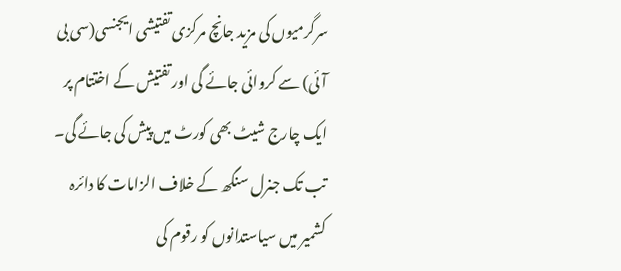سرگرمیوں کی مزید جانچ مرکزی تفتیشی ایجنسی(سی بی آئی) سے کروائی جائے گی اور تفتیش کے اختتام پر ایک چارج شیٹ بھی کورٹ میں پیش کی جائے گی۔ تب تک جنرل سنگھ کے خلاف الزامات کا دائرہ کشمیر میں سیاستدانوں کو رقوم کی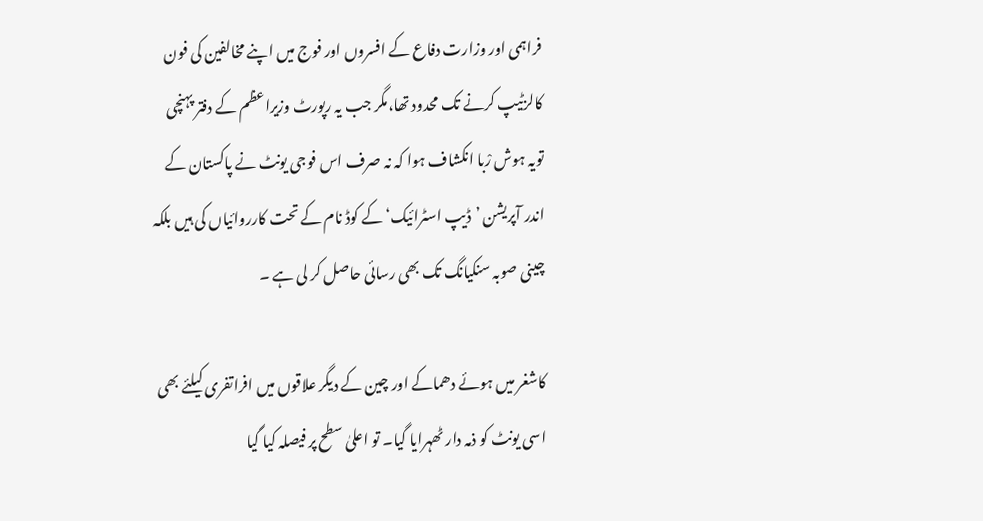فراہمی اور وزارت دفاع کے افسروں اور فوج میں اپنے مخالفین کی فون کالزٹیپ کرنے تک محدود تھا،مگر جب یہ رپورٹ وزیراعظم کے دفتر پہنچی تویہ ہوش رْبا انکشاف ہوا کہ نہ صرف اس فوجی یونٹ نے پاکستان کے اندر آپریشن ’ڈیپ اسٹرائیک‘ کے کوڈ نام کے تحت کارروائیاں کی ہیں بلکہ چینی صوبہ سنکیانگ تک بھی رسائی حاصل کر لی ہے ۔

کاشغر میں ہوئے دھماکے اور چین کے دیگر علاقوں میں افراتفری کیلئے بھی اسی یونٹ کو ذمہ دار ٹھہرایا گیا۔ تو اعلیٰ سطح پر فیصلہ کیا گیا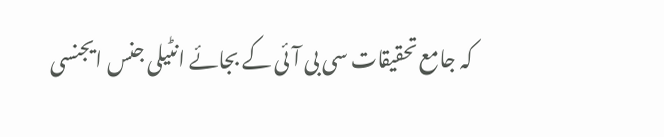کہ جامع تحقیقات سی بی آئی کے بجائے انٹیلی جنس ایجنسی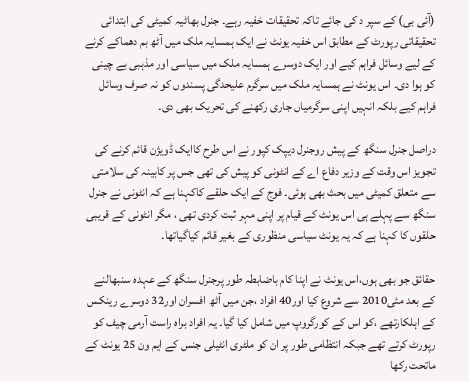(آئی بی) کے سپر د کی جائے تاکہ تحقیقات خفیہ رہے۔ جنرل بھاٹیہ کمیٹی کی ابتدائی تحقیقاتی رپورٹ کے مطابق اس خفیہ یونٹ نے ایک ہمسایہ ملک میں آٹھ بم دھماکے کرنے کے لیے وسائل فراہم کیے اور ایک دوسرے ہمسایہ ملک میں سیاسی اور مذہبی بے چینی کو ہوا دی۔ اس یونٹ نے ہمسایہ ملک میں سرگرم علیحدگی پسندوں کو نہ صرف وسائل فراہم کیے بلکہ انہیں اپنی سرگرمیاں جاری رکھنے کی تحریک بھی دی۔

دراصل جنرل سنگھ کے پیش روجنرل دیپک کپور نے اس طرح کاایک ڈویژن قائم کرنے کی تجویز اس وقت کے وزیر دفاع اے کے انٹونی کو پیش کی تھی جس پر کابینہ کی سلامتی سے متعلق کمیٹی میں بحث بھی ہوئی۔ فوج کے ایک حلقے کاکہنا ہے کہ انٹونی نے جنرل سنگھ سے پہلے ہی اس یونٹ کے قیام پر اپنی مہر ثبت کردی تھی ، مگر انٹونی کے قریبی حلقوں کا کہنا ہے کہ یہ یونٹ سیاسی منظوری کے بغیر قائم کیاگیاتھا۔

حقائق جو بھی ہوں،اس یونٹ نے اپنا کام باضابطہ طور پرجنرل سنگھ کے عہدہ سنبھالنے کے بعد مئی2010 سے شروع کیا اور40 افراد ،جن میں آٹھ افسران اور32 دوسرے رینکس کے اہلکارتھے ،کو اس کے کورگروپ میں شامل کیا گیا۔ یہ افراد براہ راست آرمی چیف کو رپورٹ کرتے تھے جبکہ انتظامی طور پر ان کو ملٹری انٹیلی جنس کے ایم ون 25 یونٹ کے ماتحت رکھا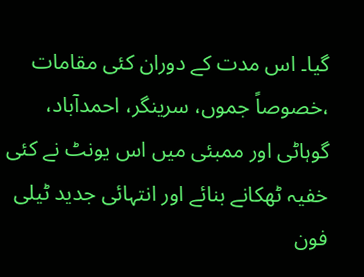گیا۔ اس مدت کے دوران کئی مقامات ،خصوصاً جموں، سرینگر، احمدآباد، گوہاٹی اور ممبئی میں اس یونٹ نے کئی خفیہ ٹھکانے بنائے اور انتہائی جدید ٹیلی فون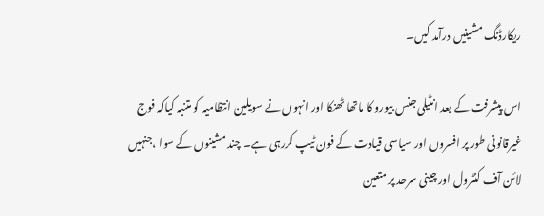ریکارڈنگ مشینیں درآمد کیں۔

اس پیشرفت کے بعد انٹیلی جنس بیورو کا ماتھا ٹھنکا اور انہوں نے سویلین انتظامیہ کو متنبہ کیاکہ فوج غیرقانونی طور پر افسروں اور سیاسی قیادت کے فون ٹیپ کررہی ہے۔ چند مشینوں کے سوا ،جنہیں لائن آف کنٹرول اور چینی سرحد پر متعین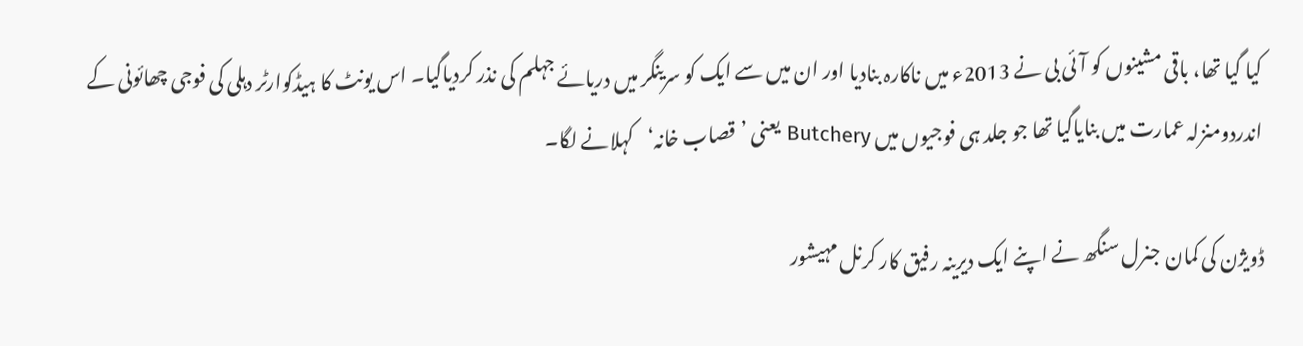کیا گیا تھا، باقی مشینوں کو آئی بی نے 2013ء میں ناکارہ بنادیا اور ان میں سے ایک کو سرینگر میں دریائے جہلم کی نذر کردیاگیا۔ اس یونٹ کا ہیڈکوارٹر دہلی کی فوجی چھائونی کے اندردومنزلہ عمارت میں بنایاگیا تھا جو جلد ہی فوجیوں میں Butchery یعنی ’قصاب خانہ‘کہلانے لگا۔

ڈویژن کی کمان جنرل سنگھ نے اپنے ایک دیرینہ رفیق کار کرنل مہیشور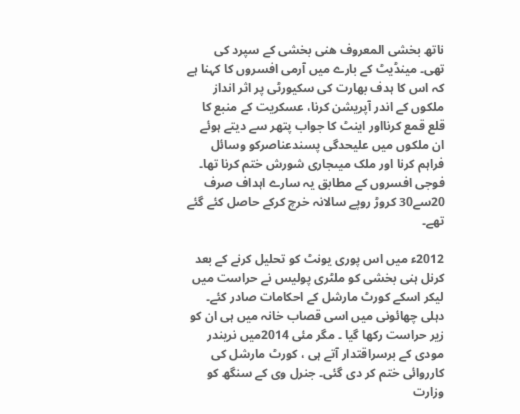ناتھ بخشی المعروف ھنی بخشی کے سپرد کی تھی۔ مینڈیٹ کے بارے میں آرمی افسروں کا کہنا ہے کہ اس کا ہدف بھارت کی سکیورٹی پر اثر انداز ملکوں کے اندر آپریشن کرنا، عسکریت کے منبع کا قلع قمع کرنااور اینٹ کا جواب پتھر سے دیتے ہوئے ان ملکوں میں علیحدگی پسندعناصرکو وسائل فراہم کرنا اور ملک میںجاری شورش ختم کرنا تھا۔ فوجی افسروں کے مطابق یہ سارے اہداف صرف 20سے30 کروڑ روپے سالانہ خرچ کرکے حاصل کئے گئے تھے۔

2012ء میں اس پوری یونٹ کو تحلیل کرنے کے بعد کرنل ہنی بخشی کو ملٹری پولیس نے حراست میں لیکر اسکے کورٹ مارشل کے احکامات صادر کئے۔ دہلی چھائونی میں اسی قصاب خانہ میں ہی ان کو زیر حراست رکھا گیا ۔ مگر مئی 2014میں نریندر مودی کے برسراقتدار آتے ہی ، کورٹ مارشل کی کارروائی ختم کر دی گئی۔ جنرل وی کے سنگھ کو وزارت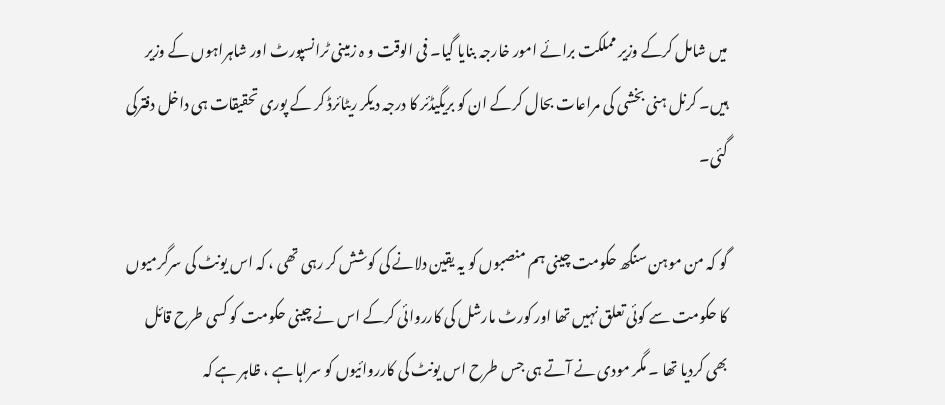میں شامل کرکے وزیر مملکت برائے امور خارجہ بنایا گیا۔ فی الوقت و ہ زمینی ٹرانسپورٹ اور شاہراہوں کے وزیر ہیں۔ کرنل ہنی بخشی کی مراعات بحال کرکے ان کو بریگیڈئر کا درجہ دیکر ریٹائرڈ کر کے پوری تحقیقات ہی داخل دفترکی گئی۔

گو کہ من موہن سنگھ حکومت چینی ہم منصبوں کو یہ یقین دلانے کی کوشش کر رہی تھی ، کہ اس یونٹ کی سرگرمیوں کا حکومت سے کوئی تعلق نہیں تھا اور کورٹ مارشل کی کارروائی کرکے اس نے چینی حکومت کو کسی طرح قائل بھی کردیا تھا ۔ مگر مودی نے آتے ہی جس طرح اس یونٹ کی کارروائیوں کو سراہا ہے ، ظاہر ہے کہ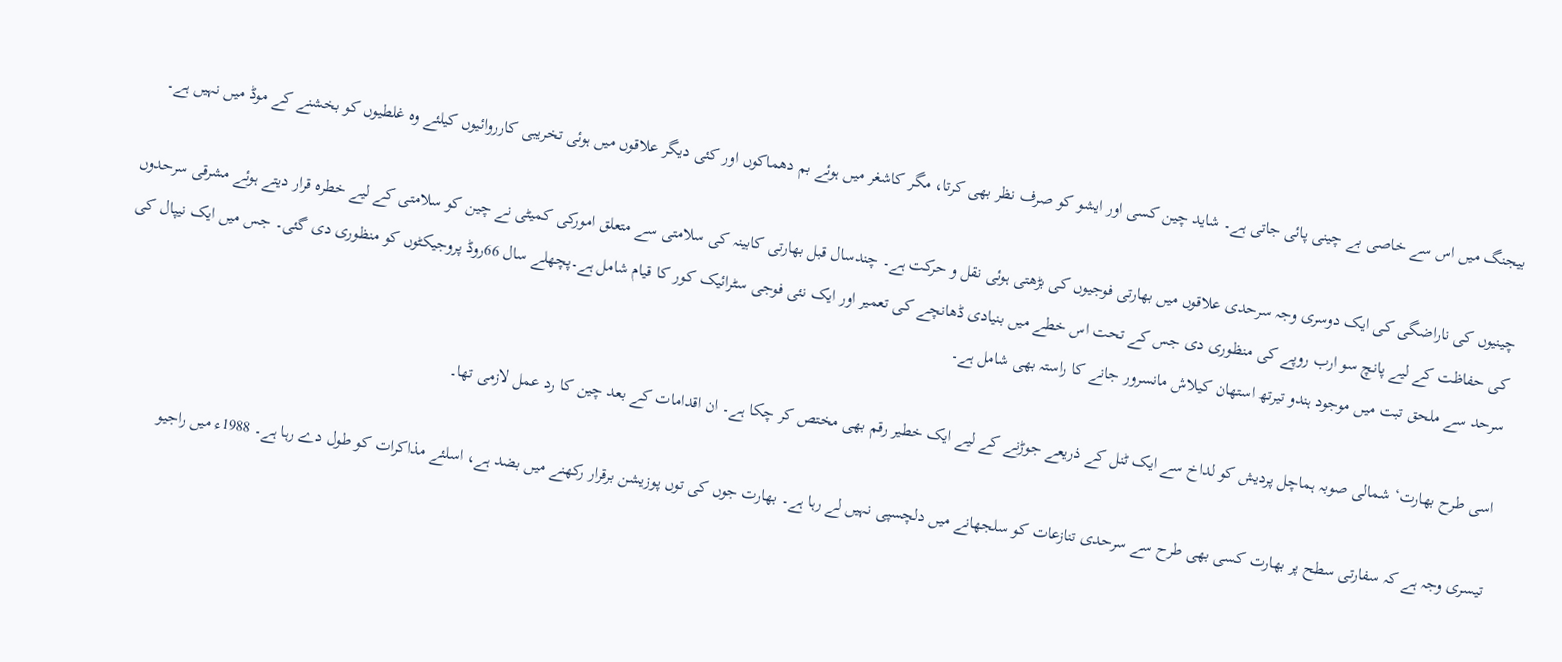بیجنگ میں اس سے خاصی بے چینی پائی جاتی ہے۔ شاید چین کسی اور ایشو کو صرف نظر بھی کرتا، مگر کاشغر میں ہوئے بم دھماکوں اور کئی دیگر علاقوں میں ہوئی تخریبی کارروائیوں کیلئے وہ غلطیوں کو بخشنے کے موڈ میں نہیں ہے۔

چینیوں کی ناراضگی کی ایک دوسری وجہ سرحدی علاقوں میں بھارتی فوجیوں کی بڑھتی ہوئی نقل و حرکت ہے۔ چندسال قبل بھارتی کابینہ کی سلامتی سے متعلق امورکی کمیٹی نے چین کو سلامتی کے لیے خطرہ قرار دیتے ہوئے مشرقی سرحدوں کی حفاظت کے لیے پانچ سو ارب روپے کی منظوری دی جس کے تحت اس خطے میں بنیادی ڈھانچے کی تعمیر اور ایک نئی فوجی سٹرائیک کور کا قیام شامل ہے۔پچھلے سال 66روڈ پروجیکٹوں کو منظوری دی گئی۔ جس میں ایک نیپال کی سرحد سے ملحق تبت میں موجود ہندو تیرتھ استھان کیلاش مانسرور جانے کا راستہ بھی شامل ہے۔

اسی طرح بھارت‘ شمالی صوبہ ہماچل پردیش کو لداخ سے ایک ٹنل کے ذریعے جوڑنے کے لیے ایک خطیر رقم بھی مختص کر چکا ہے۔ ان اقدامات کے بعد چین کا رد عمل لازمی تھا۔

تیسری وجہ ہے کہ سفارتی سطح پر بھارت کسی بھی طرح سے سرحدی تنازعات کو سلجھانے میں دلچسپی نہیں لے رہا ہے۔ بھارت جوں کی توں پوزیشن برقرار رکھنے میں بضد ہے، اسلئے مذاکرات کو طول دے رہا ہے۔ 1988ء میں راجیو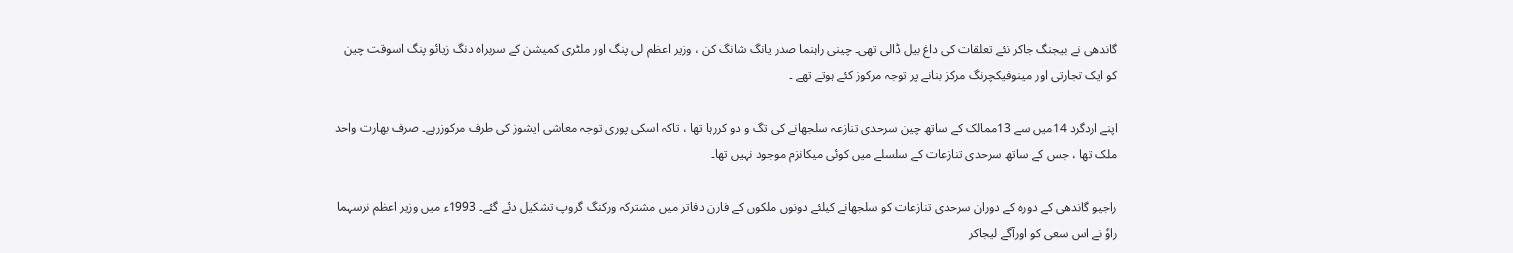گاندھی نے بیجنگ جاکر نئے تعلقات کی داغ بیل ڈالی تھی۔ چینی راہنما صدر یانگ شانگ کن ، وزیر اعظم لی پنگ اور ملٹری کمیشن کے سربراہ دنگ زیائو پنگ اسوقت چین کو ایک تجارتی اور مینوفیکچرنگ مرکز بنانے پر توجہ مرکوز کئے ہوتے تھے ۔

اپنے اردگرد 14میں سے 13ممالک کے ساتھ چین سرحدی تنازعہ سلجھانے کی تگ و دو کررہا تھا ، تاکہ اسکی پوری توجہ معاشی ایشوز کی طرف مرکوزرہے۔ صرف بھارت واحد ملک تھا ، جس کے ساتھ سرحدی تنازعات کے سلسلے میں کوئی میکانزم موجود نہیں تھا۔

راجیو گاندھی کے دورہ کے دوران سرحدی تنازعات کو سلجھانے کیلئے دونوں ملکوں کے فارن دفاتر میں مشترکہ ورکنگ گروپ تشکیل دئے گئے۔ 1993ء میں وزیر اعظم نرسہما راوٗ نے اس سعی کو اورآگے لیجاکر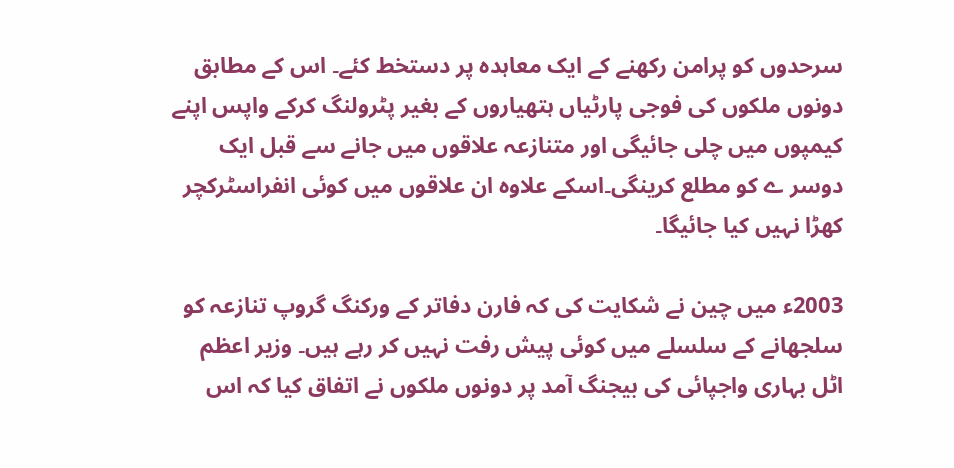سرحدوں کو پرامن رکھنے کے ایک معاہدہ پر دستخط کئے۔ اس کے مطابق دونوں ملکوں کی فوجی پارٹیاں ہتھیاروں کے بغیر پٹرولنگ کرکے واپس اپنے کیمپوں میں چلی جائیگی اور متنازعہ علاقوں میں جانے سے قبل ایک دوسر ے کو مطلع کرینگی۔اسکے علاوہ ان علاقوں میں کوئی انفراسٹرکچر کھڑا نہیں کیا جائیگا۔

2003ء میں چین نے شکایت کی کہ فارن دفاتر کے ورکنگ گروپ تنازعہ کو سلجھانے کے سلسلے میں کوئی پیش رفت نہیں کر رہے ہیں۔ وزیر اعظم اٹل بہاری واجپائی کی بیجنگ آمد پر دونوں ملکوں نے اتفاق کیا کہ اس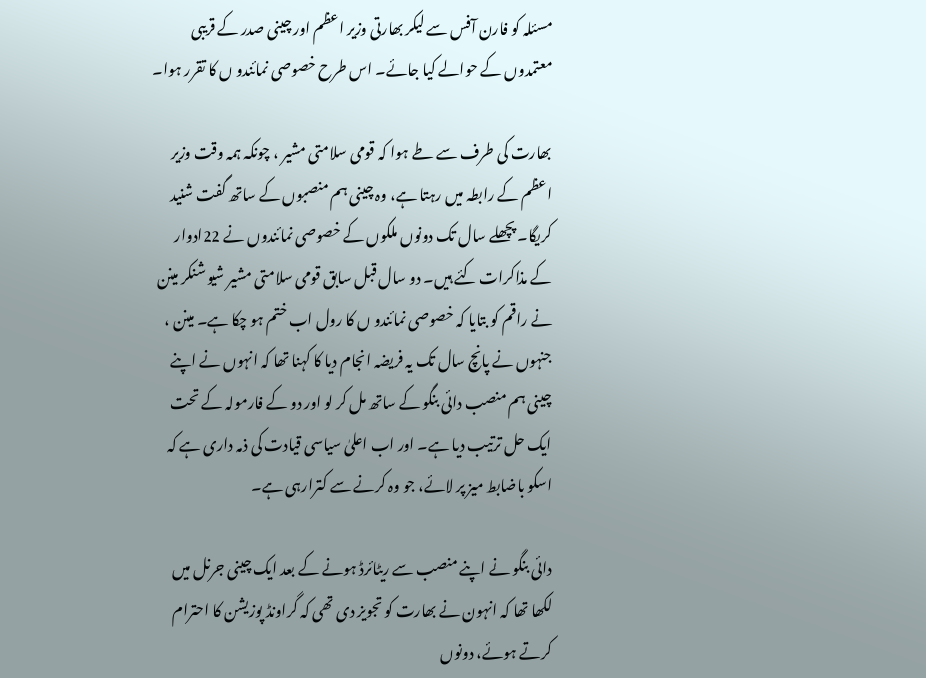مسئلہ کو فارن آفس سے لیکر بھارتی وزیر اعظم اور چینی صدر کے قریبی معتمدوں کے حوالے کیا جائے۔ اس طرح خصوصی نمائندو ں کا تقرر ہوا۔

بھارت کی طرف سے طے ہوا کہ قومی سلامتی مشیر ، چونکہ ہمہ وقت وزیر اعظم کے رابطہ میں رہتا ہے، وہ چینی ہم منصبوں کے ساتھ گفت شنید کریگا۔ پچھلے سال تک دونوں ملکوں کے خصوصی نمائندوں نے 22ادوار کے مذاکرات کئے ہیں۔ دو سال قبل سابق قومی سلامتی مشیر شیو شنکر مینن نے راقم کو بتایا کہ خصوصی نمائندو ں کا رول اب ختم ہو چکا ہے۔ مینن ، جنہوں نے پانچ سال تک یہ فریضہ انجام دیا کا کہنا تھا کہ انہوں نے اپنے چینی ہم منصب دائی بنگو کے ساتھ مل کر لو اور دو کے فارمولہ کے تحت ایک حل ترتیب دیا ہے۔ اور اب اعلیٰ سیاسی قیادت کی ذمہ داری ہے کہ اسکو باضابط میز پر لائے، جو وہ کرنے سے کترارہی ہے۔

دائی بنگو نے اپنے منصب سے ریٹائرڈ ہونے کے بعد ایک چینی جرنل میں لکھا تھا کہ انہون نے بھارت کو تجویز دی تھی کہ گراونڈ پوزیشن کا احترام کرتے ہوئے، دونوں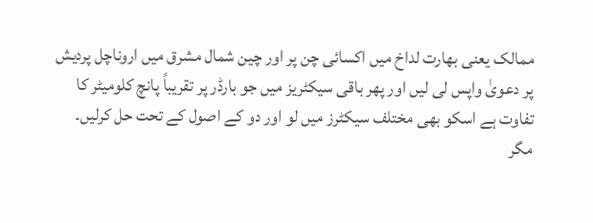ممالک یعنی بھارت لداخ میں اکسائی چن پر اور چین شمال مشرق میں اروناچل پردیش پر دعویٰ واپس لی لیں اور پھر باقی سیکٹریز میں جو بارڈر پر تقریباً پانچ کلومیٹر کا تفاوت ہے اسکو بھی مختلف سیکٹرز میں لو اور دو کے اصول کے تحت حل کرلیں۔ مگر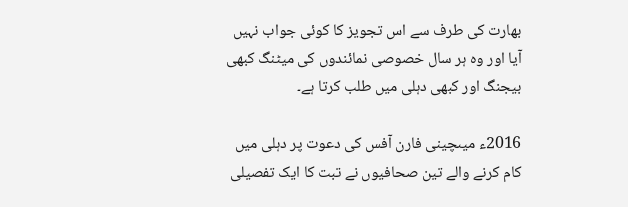بھارت کی طرف سے اس تجویز کا کوئی جواب نہیں آیا اور وہ ہر سال خصوصی نمائندوں کی میٹنگ کبھی بیجنگ اور کبھی دہلی میں طلب کرتا ہے۔

2016ء میںچینی فارن آفس کی دعوت پر دہلی میں کام کرنے والے تین صحافیوں نے تبت کا ایک تفصیلی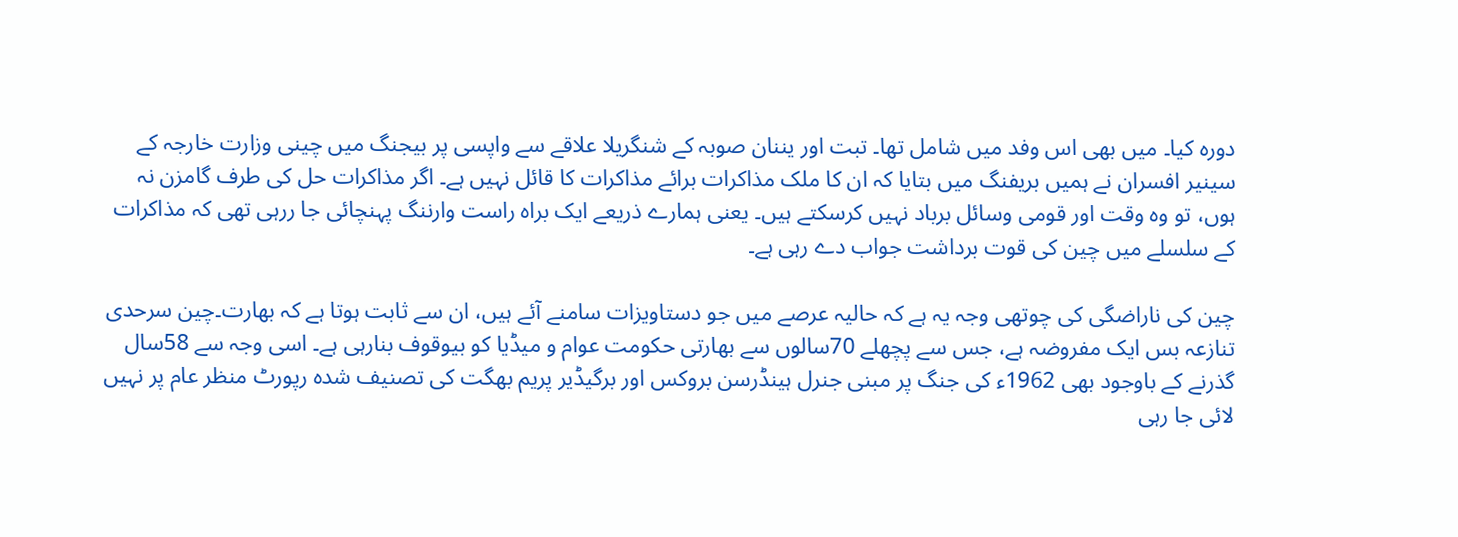دورہ کیا۔ میں بھی اس وفد میں شامل تھا۔ تبت اور یننان صوبہ کے شنگریلا علاقے سے واپسی پر بیجنگ میں چینی وزارت خارجہ کے سینیر افسران نے ہمیں بریفنگ میں بتایا کہ ان کا ملک مذاکرات برائے مذاکرات کا قائل نہیں ہے۔ اگر مذاکرات حل کی طرف گامزن نہ ہوں، تو وہ وقت اور قومی وسائل برباد نہیں کرسکتے ہیں۔ یعنی ہمارے ذریعے ایک براہ راست وارننگ پہنچائی جا ررہی تھی کہ مذاکرات کے سلسلے میں چین کی قوت برداشت جواب دے رہی ہے۔

چین کی ناراضگی کی چوتھی وجہ یہ ہے کہ حالیہ عرصے میں جو دستاویزات سامنے آئے ہیں، ان سے ثابت ہوتا ہے کہ بھارت۔چین سرحدی تنازعہ بس ایک مفروضہ ہے، جس سے پچھلے 70سالوں سے بھارتی حکومت عوام و میڈیا کو بیوقوف بنارہی ہے۔ اسی وجہ سے 58سال گذرنے کے باوجود بھی 1962ء کی جنگ پر مبنی جنرل ہینڈرسن بروکس اور برگیڈیر پریم بھگت کی تصنیف شدہ رپورٹ منظر عام پر نہیں لائی جا رہی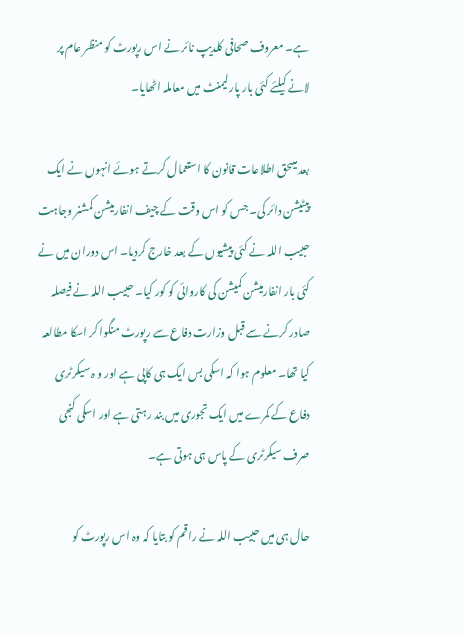ہے۔ معروف صحافی کلدیپ نائر نے اس رپورٹ کو منظر عام پر لانے کیلئے کئی بار پارلیمنٹ میں معاملہ اٹھایا۔

بعد میںحق اطلاعات قانون کا استعمال کرتے ہوئے انہوں نے ایک پیٹیشن دائر کی۔ جس کو اس وقت کے چیف انفارمیشن کمشنر وجاہت حبیب اللہ نے کئی پیشیوں کے بعد خارج کردیا۔ اس دوران میں نے کئی بار انفارمیشن کمیشن کی کاروائی کو کور کیا۔ حبیب اللہ نے فیصلہ صادر کرنے سے قبل وزارت دفاع سے رپورٹ منگوا کر اسکا مطالعہ کیا تھا۔ معلوم ہوا کہ اسکی بس ایک ہی کاپی ہے اور و ہ سیکرٹری دفاع کے کمرے میں ایک تجوری میں بند رہتی ہے اور اسکی کنجی صرف سیکرٹری کے پاس ہی ہوتی ہے۔

حال ہی میں حبیب اللہ نے راقم کو بتایا کہ وہ اس رپورٹ کو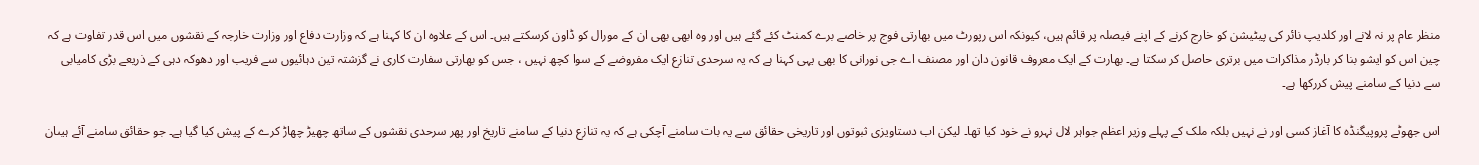منظر عام پر نہ لانے اور کلدیپ نائر کی پیٹیشن کو خارج کرنے کے اپنے فیصلہ پر قائم ہیں، کیونکہ اس رپورٹ میں بھارتی فوج پر خاصے برے کمنٹ کئے گئے ہیں اور وہ ابھی بھی ان کے مورال کو ڈاون کرسکتے ہیں۔ اس کے علاوہ ان کا کہنا ہے کہ وزارت دفاع اور وزارت خارجہ کے نقشوں میں اس قدر تفاوت ہے کہ چین اس کو ایشو بنا کر بارڈر مذاکرات میں برتری حاصل کر سکتا ہے۔ بھارت کے ایک معروف قانون دان اور مصنف اے جی نورانی کا بھی یہی کہنا ہے کہ یہ سرحدی تنازع ایک مفروضے کے سوا کچھ نہیں ، جس کو بھارتی سفارت کاری نے گزشتہ تین دہائیوں سے فریب اور دھوکہ دہی کے ذریعے بڑی کامیابی سے دنیا کے سامنے پیش کررکھا ہے۔

اس جھوٹے پروپیگنڈہ کا آغاز کسی اور نے نہیں بلکہ ملک کے پہلے وزیر اعظم جواہر لال نہرو نے خود کیا تھا۔ لیکن اب دستاویزی ثبوتوں اور تاریخی حقائق سے یہ بات سامنے آچکی ہے کہ یہ تنازع دنیا کے سامنے تاریخ اور پھر سرحدی نقشوں کے ساتھ چھیڑ چھاڑ کرے کے پیش کیا گیا ہے۔ جو حقائق سامنے آئے ہیںان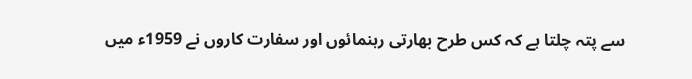سے پتہ چلتا ہے کہ کس طرح بھارتی رہنمائوں اور سفارت کاروں نے 1959ء میں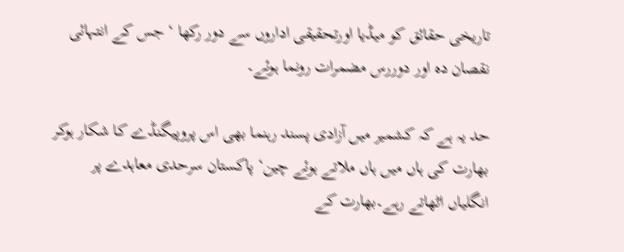تاریخی حقائق کو میڈیا اورتحقیقی اداروں سے دور رکھا ‘ جس کے انتہائی نقصان دہ اور دوررس مضمرات رونما ہوئے۔

حد یہ ہے کہ کشمیر میں آزادی پسند رہنما بھی اس پروپیگنڈے کا شکار ہوکر بھارت کی ہاں میں ہاں ملاتے ہوئے چین‘ پاکستان سرحدی معاہدے پر انگلیاں اٹھاتے رہے۔بھارت کے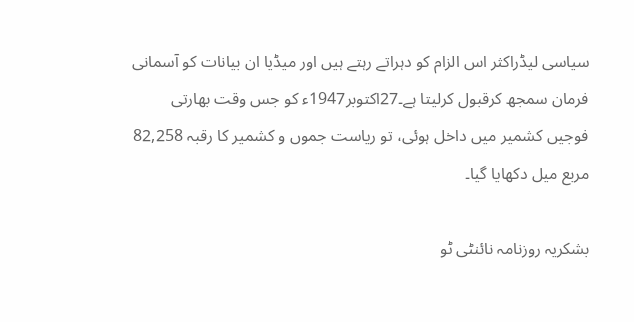سیاسی لیڈراکثر اس الزام کو دہراتے رہتے ہیں اور میڈیا ان بیانات کو آسمانی فرمان سمجھ کرقبول کرلیتا ہے۔27اکتوبر1947ء کو جس وقت بھارتی فوجیں کشمیر میں داخل ہوئی، تو ریاست جموں و کشمیر کا رقبہ 82,258 مربع میل دکھایا گیا۔

بشکریہ روزنامہ نائنٹی ٹو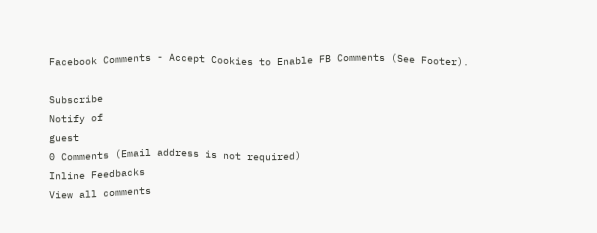Facebook Comments - Accept Cookies to Enable FB Comments (See Footer).

Subscribe
Notify of
guest
0 Comments (Email address is not required)
Inline Feedbacks
View all comments